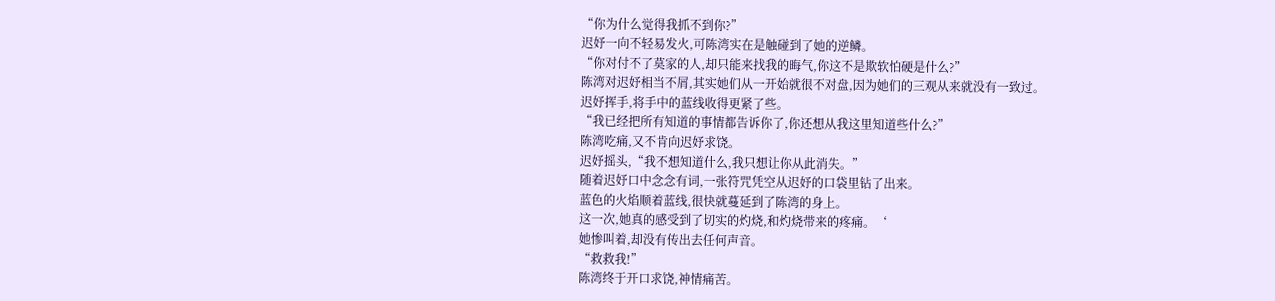“你为什么觉得我抓不到你?”
迟妤一向不轻易发火,可陈湾实在是触碰到了她的逆鳞。
“你对付不了莫家的人,却只能来找我的晦气,你这不是欺软怕硬是什么?”
陈湾对迟妤相当不屑,其实她们从一开始就很不对盘,因为她们的三观从来就没有一致过。
迟妤挥手,将手中的蓝线收得更紧了些。
“我已经把所有知道的事情都告诉你了,你还想从我这里知道些什么?”
陈湾吃痛,又不肯向迟妤求饶。
迟妤摇头,“我不想知道什么,我只想让你从此消失。”
随着迟妤口中念念有词,一张符咒凭空从迟妤的口袋里钻了出来。
蓝色的火焰顺着蓝线,很快就蔓延到了陈湾的身上。
这一次,她真的感受到了切实的灼烧,和灼烧带来的疼痛。‘
她惨叫着,却没有传出去任何声音。
“救救我!”
陈湾终于开口求饶,神情痛苦。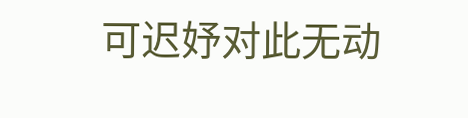可迟妤对此无动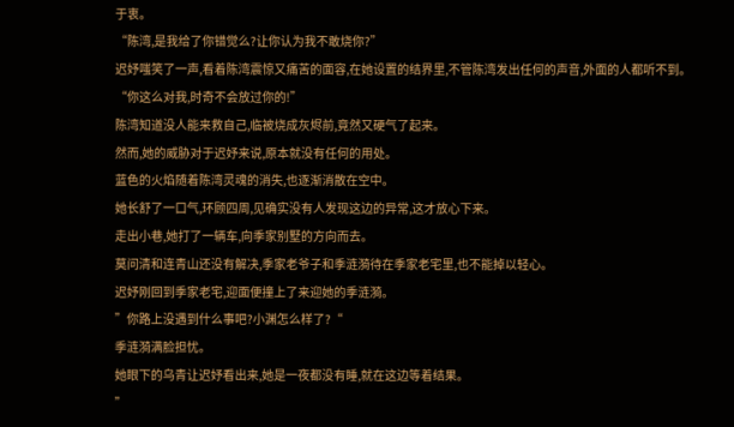于衷。
“陈湾,是我给了你错觉么?让你认为我不敢烧你?”
迟妤嗤笑了一声,看着陈湾震惊又痛苦的面容,在她设置的结界里,不管陈湾发出任何的声音,外面的人都听不到。
“你这么对我,时奇不会放过你的!”
陈湾知道没人能来救自己,临被烧成灰烬前,竟然又硬气了起来。
然而,她的威胁对于迟妤来说,原本就没有任何的用处。
蓝色的火焰随着陈湾灵魂的消失,也逐渐消散在空中。
她长舒了一口气,环顾四周,见确实没有人发现这边的异常,这才放心下来。
走出小巷,她打了一辆车,向季家别墅的方向而去。
莫问清和连青山还没有解决,季家老爷子和季涟漪待在季家老宅里,也不能掉以轻心。
迟妤刚回到季家老宅,迎面便撞上了来迎她的季涟漪。
”你路上没遇到什么事吧?小渊怎么样了?“
季涟漪满脸担忧。
她眼下的乌青让迟妤看出来,她是一夜都没有睡,就在这边等着结果。
”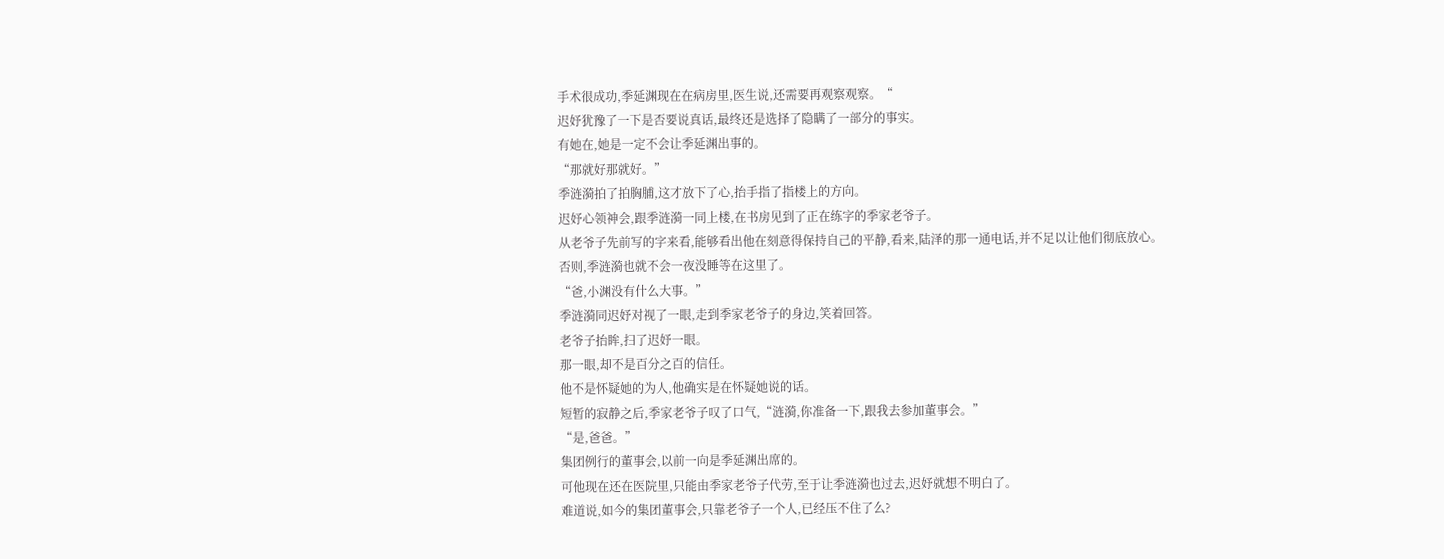手术很成功,季延渊现在在病房里,医生说,还需要再观察观察。“
迟妤犹豫了一下是否要说真话,最终还是选择了隐瞒了一部分的事实。
有她在,她是一定不会让季延渊出事的。
“那就好那就好。”
季涟漪拍了拍胸脯,这才放下了心,抬手指了指楼上的方向。
迟妤心领神会,跟季涟漪一同上楼,在书房见到了正在练字的季家老爷子。
从老爷子先前写的字来看,能够看出他在刻意得保持自己的平静,看来,陆泽的那一通电话,并不足以让他们彻底放心。
否则,季涟漪也就不会一夜没睡等在这里了。
“爸,小渊没有什么大事。”
季涟漪同迟妤对视了一眼,走到季家老爷子的身边,笑着回答。
老爷子抬眸,扫了迟妤一眼。
那一眼,却不是百分之百的信任。
他不是怀疑她的为人,他确实是在怀疑她说的话。
短暂的寂静之后,季家老爷子叹了口气,“涟漪,你准备一下,跟我去参加董事会。”
“是,爸爸。”
集团例行的董事会,以前一向是季延渊出席的。
可他现在还在医院里,只能由季家老爷子代劳,至于让季涟漪也过去,迟妤就想不明白了。
难道说,如今的集团董事会,只靠老爷子一个人,已经压不住了么?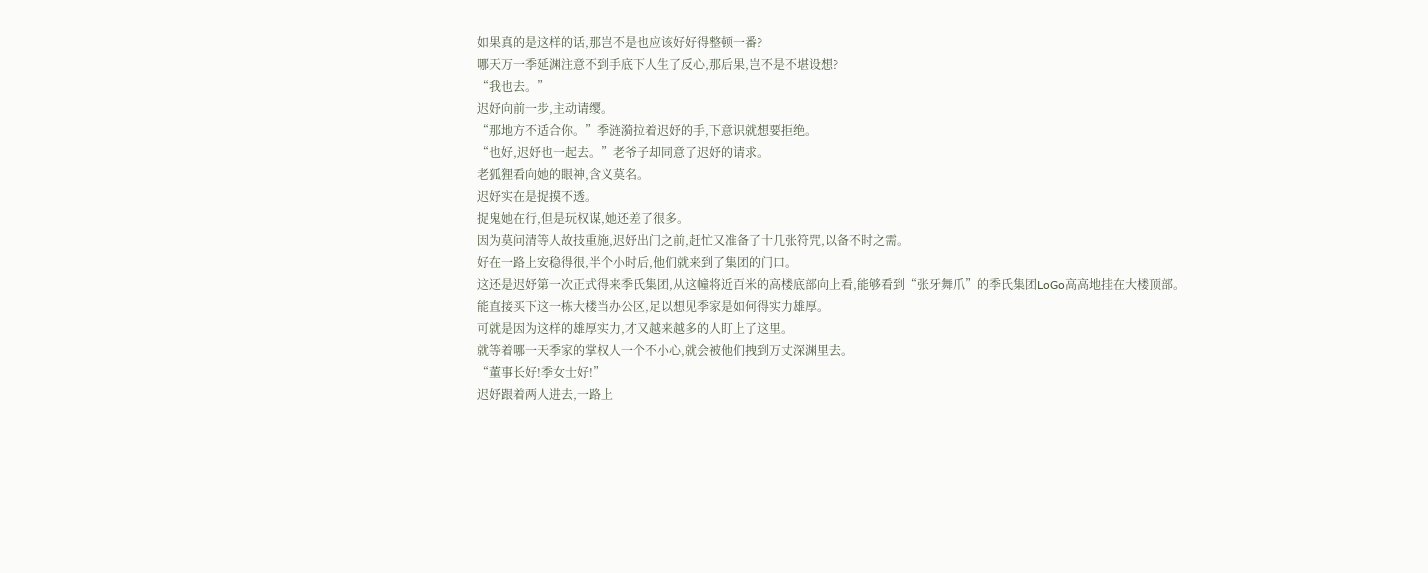如果真的是这样的话,那岂不是也应该好好得整顿一番?
哪天万一季延渊注意不到手底下人生了反心,那后果,岂不是不堪设想?
“我也去。”
迟妤向前一步,主动请缨。
“那地方不适合你。”季涟漪拉着迟妤的手,下意识就想要拒绝。
“也好,迟妤也一起去。”老爷子却同意了迟妤的请求。
老狐狸看向她的眼神,含义莫名。
迟妤实在是捉摸不透。
捉鬼她在行,但是玩权谋,她还差了很多。
因为莫问清等人故技重施,迟妤出门之前,赶忙又准备了十几张符咒,以备不时之需。
好在一路上安稳得很,半个小时后,他们就来到了集团的门口。
这还是迟妤第一次正式得来季氏集团,从这幢将近百米的高楼底部向上看,能够看到“张牙舞爪”的季氏集团LoGo高高地挂在大楼顶部。
能直接买下这一栋大楼当办公区,足以想见季家是如何得实力雄厚。
可就是因为这样的雄厚实力,才又越来越多的人盯上了这里。
就等着哪一天季家的掌权人一个不小心,就会被他们拽到万丈深渊里去。
“董事长好!季女士好!”
迟妤跟着两人进去,一路上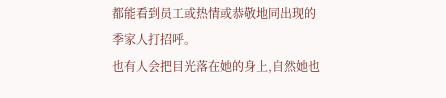都能看到员工或热情或恭敬地同出现的季家人打招呼。
也有人会把目光落在她的身上,自然她也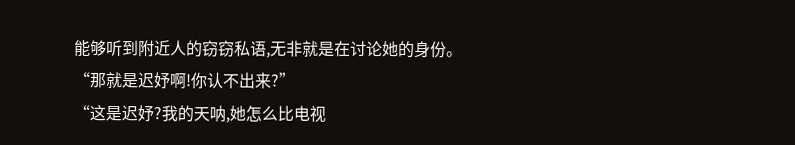能够听到附近人的窃窃私语,无非就是在讨论她的身份。
“那就是迟妤啊!你认不出来?”
“这是迟妤?我的天呐,她怎么比电视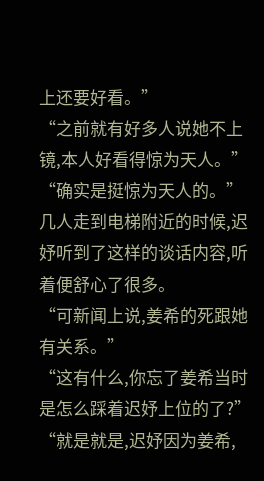上还要好看。”
“之前就有好多人说她不上镜,本人好看得惊为天人。”
“确实是挺惊为天人的。”
几人走到电梯附近的时候,迟妤听到了这样的谈话内容,听着便舒心了很多。
“可新闻上说,姜希的死跟她有关系。”
“这有什么,你忘了姜希当时是怎么踩着迟妤上位的了?”
“就是就是,迟妤因为姜希,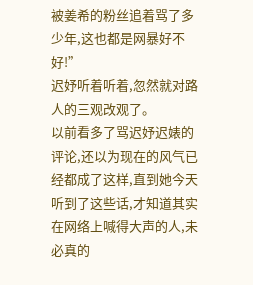被姜希的粉丝追着骂了多少年,这也都是网暴好不好!”
迟妤听着听着,忽然就对路人的三观改观了。
以前看多了骂迟妤迟婊的评论,还以为现在的风气已经都成了这样,直到她今天听到了这些话,才知道其实在网络上喊得大声的人,未必真的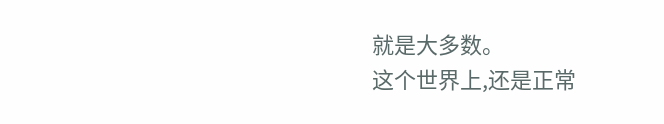就是大多数。
这个世界上,还是正常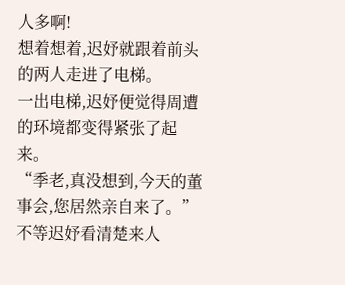人多啊!
想着想着,迟妤就跟着前头的两人走进了电梯。
一出电梯,迟妤便觉得周遭的环境都变得紧张了起来。
“季老,真没想到,今天的董事会,您居然亲自来了。”
不等迟妤看清楚来人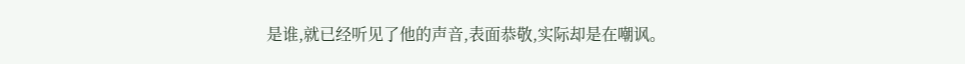是谁,就已经听见了他的声音,表面恭敬,实际却是在嘲讽。